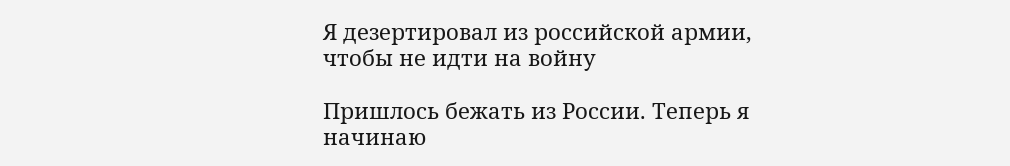Я дезертировал из российской армии, чтобы не идти на войну

Пришлось бежать из России. Теперь я начинаю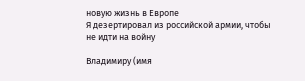новую жизнь в Европе
Я дезертировал из российской армии, чтобы не идти на войну

Владимиру (имя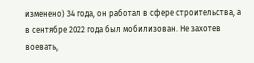изменено) 34 года, он работал в сфере строительства, а в сентябре 2022 года был мобилизован. Не захотев воевать,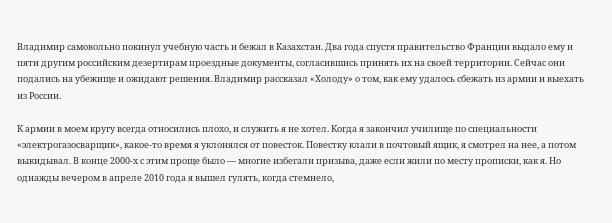Владимир самовольно покинул учебную часть и бежал в Казахстан. Два года спустя правительство Франции выдало ему и пяти другим российским дезертирам проездные документы, согласившись принять их на своей территории. Сейчас они подались на убежище и ожидают решения. Владимир рассказал «Холоду» о том, как ему удалось сбежать из армии и выехать из России.

К армии в моем кругу всегда относились плохо, и служить я не хотел. Когда я закончил училище по специальности «электрогазосварщик», какое-то время я уклонялся от повесток. Повестку клали в почтовый ящик, я смотрел на нее, а потом выкидывал. В конце 2000-х с этим проще было — многие избегали призыва, даже если жили по месту прописки, как я. Но однажды вечером в апреле 2010 года я вышел гулять, когда стемнело,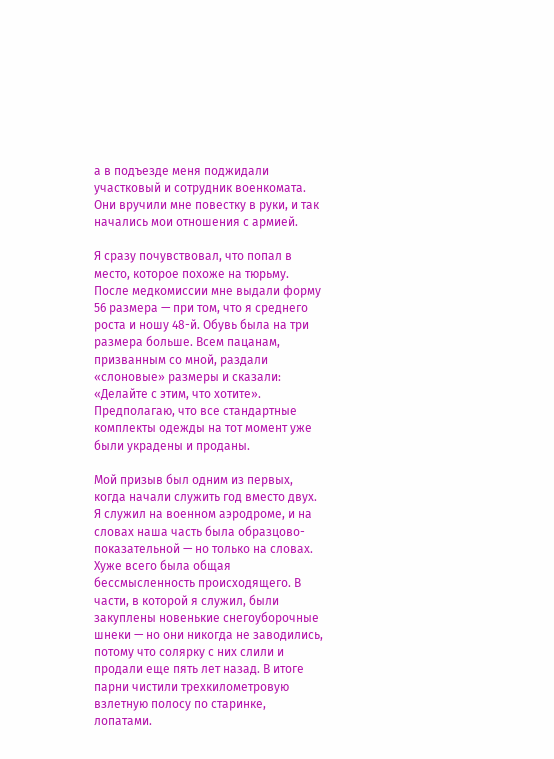а в подъезде меня поджидали участковый и сотрудник военкомата. Они вручили мне повестку в руки, и так начались мои отношения с армией.

Я сразу почувствовал, что попал в место, которое похоже на тюрьму. После медкомиссии мне выдали форму 56 размера — при том, что я среднего роста и ношу 48-й. Обувь была на три размера больше. Всем пацанам, призванным со мной, раздали «слоновые» размеры и сказали: «Делайте с этим, что хотите». Предполагаю, что все стандартные комплекты одежды на тот момент уже были украдены и проданы.

Мой призыв был одним из первых, когда начали служить год вместо двух. Я служил на военном аэродроме, и на словах наша часть была образцово-показательной — но только на словах. Хуже всего была общая бессмысленность происходящего. В части, в которой я служил, были закуплены новенькие снегоуборочные шнеки — но они никогда не заводились, потому что солярку с них слили и продали еще пять лет назад. В итоге парни чистили трехкилометровую взлетную полосу по старинке, лопатами.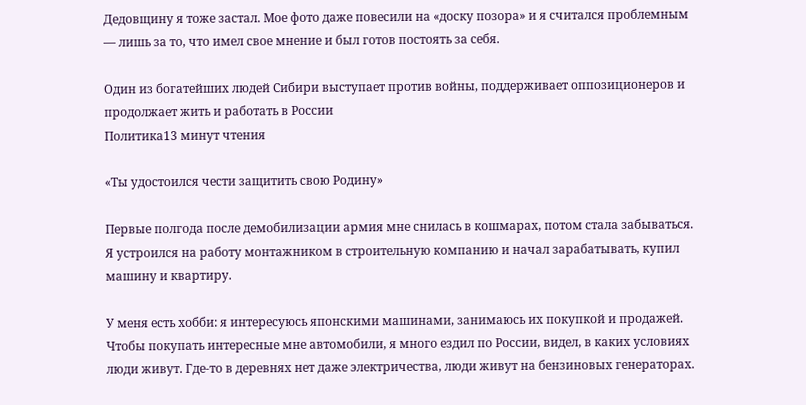Дедовщину я тоже застал. Мое фото даже повесили на «доску позора» и я считался проблемным — лишь за то, что имел свое мнение и был готов постоять за себя.

Один из богатейших людей Сибири выступает против войны, поддерживает оппозиционеров и продолжает жить и работать в России
Политика13 минут чтения

«Ты удостоился чести защитить свою Родину»

Первые полгода после демобилизации армия мне снилась в кошмарах, потом стала забываться. Я устроился на работу монтажником в строительную компанию и начал зарабатывать, купил машину и квартиру.

У меня есть хобби: я интересуюсь японскими машинами, занимаюсь их покупкой и продажей. Чтобы покупать интересные мне автомобили, я много ездил по России, видел, в каких условиях люди живут. Где-то в деревнях нет даже электричества, люди живут на бензиновых генераторах.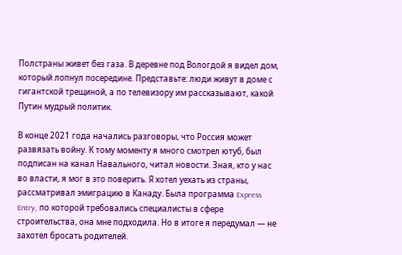Полстраны живет без газа. В деревне под Вологдой я видел дом, который лопнул посередине. Представьте: люди живут в доме с гигантской трещиной, а по телевизору им рассказывают, какой Путин мудрый политик.

В конце 2021 года начались разговоры, что Россия может развязать войну. К тому моменту я много смотрел ютуб, был подписан на канал Навального, читал новости. Зная, кто у нас во власти, я мог в это поверить. Я хотел уехать из страны, рассматривал эмиграцию в Канаду. Была программа Express Entry, по которой требовались специалисты в сфере строительства, она мне подходила. Но в итоге я передумал — не захотел бросать родителей.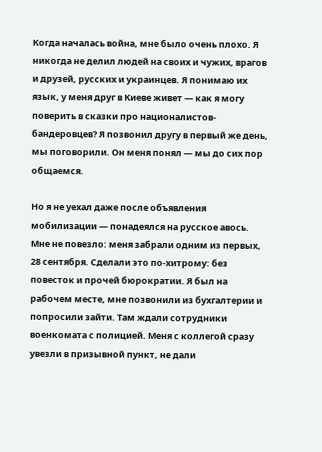Когда началась война, мне было очень плохо. Я никогда не делил людей на своих и чужих, врагов и друзей, русских и украинцев. Я понимаю их язык, у меня друг в Киеве живет — как я могу поверить в сказки про националистов-бандеровцев? Я позвонил другу в первый же день, мы поговорили. Он меня понял — мы до сих пор общаемся.

Но я не уехал даже после объявления мобилизации — понадеялся на русское авось. Мне не повезло: меня забрали одним из первых, 28 сентября. Сделали это по-хитрому: без повесток и прочей бюрократии. Я был на рабочем месте, мне позвонили из бухгалтерии и попросили зайти. Там ждали сотрудники военкомата с полицией. Меня с коллегой сразу увезли в призывной пункт, не дали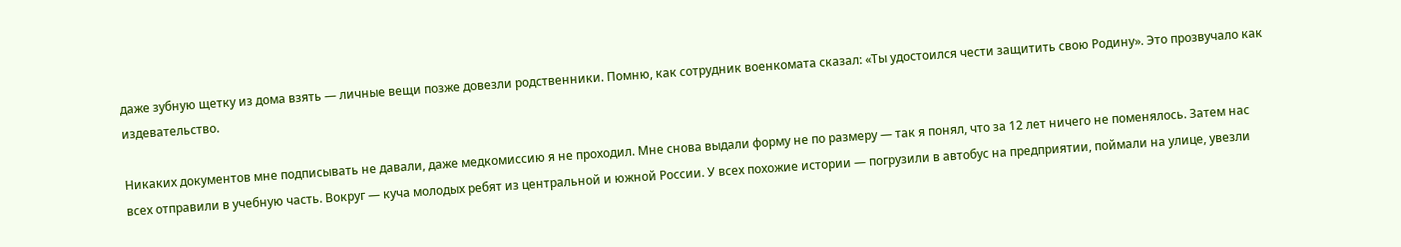даже зубную щетку из дома взять — личные вещи позже довезли родственники. Помню, как сотрудник военкомата сказал: «Ты удостоился чести защитить свою Родину». Это прозвучало как издевательство.

Никаких документов мне подписывать не давали, даже медкомиссию я не проходил. Мне снова выдали форму не по размеру — так я понял, что за 12 лет ничего не поменялось. Затем нас всех отправили в учебную часть. Вокруг — куча молодых ребят из центральной и южной России. У всех похожие истории — погрузили в автобус на предприятии, поймали на улице, увезли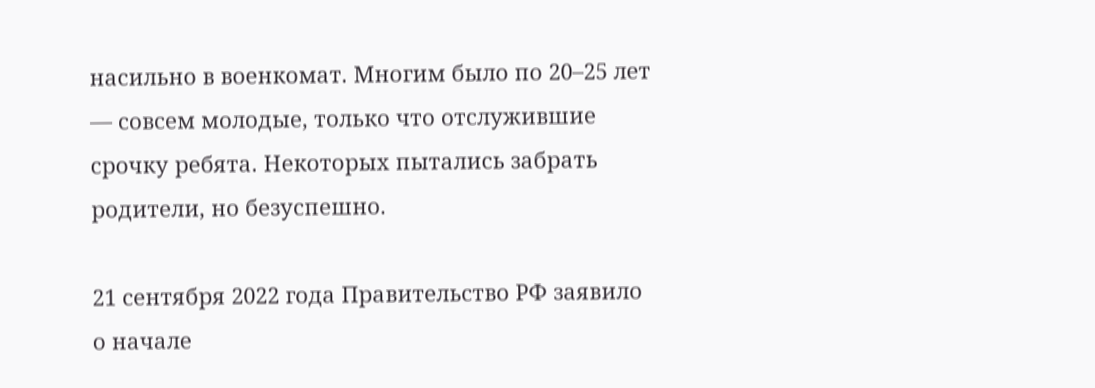насильно в военкомат. Многим было по 20–25 лет — совсем молодые, только что отслужившие срочку ребята. Некоторых пытались забрать родители, но безуспешно.

21 сентября 2022 года Правительство РФ заявило о начале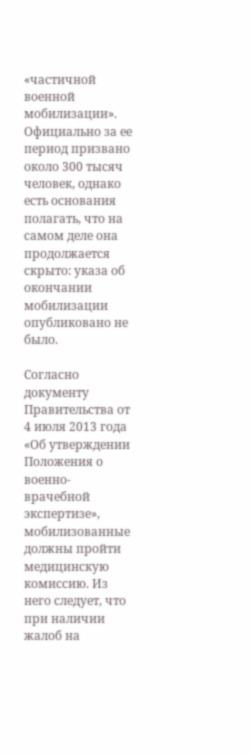«частичной военной мобилизации». Официально за ее период призвано около 300 тысяч человек, однако есть основания полагать, что на самом деле она продолжается скрыто: указа об окончании мобилизации опубликовано не было.

Согласно документу Правительства от 4 июля 2013 года «Об утверждении Положения о военно-врачебной экспертизе», мобилизованные должны пройти медицинскую комиссию. Из него следует, что при наличии жалоб на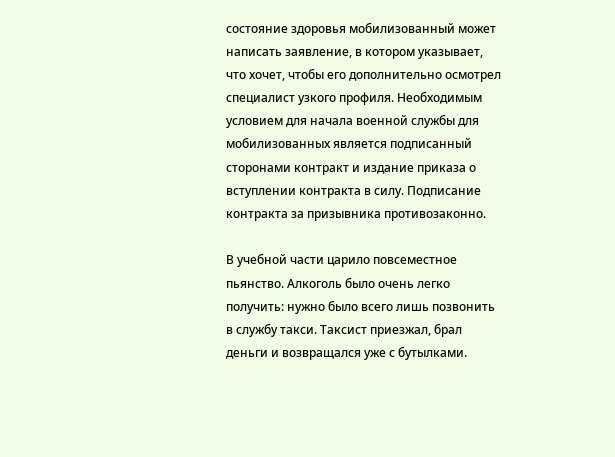состояние здоровья мобилизованный может написать заявление, в котором указывает, что хочет, чтобы его дополнительно осмотрел специалист узкого профиля. Необходимым условием для начала военной службы для мобилизованных является подписанный сторонами контракт и издание приказа о вступлении контракта в силу. Подписание контракта за призывника противозаконно.

В учебной части царило повсеместное пьянство. Алкоголь было очень легко получить: нужно было всего лишь позвонить в службу такси. Таксист приезжал, брал деньги и возвращался уже с бутылками.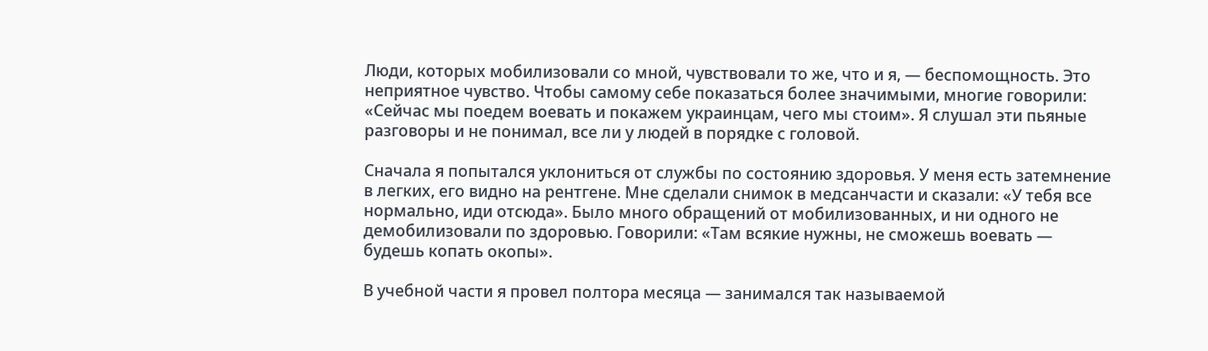Люди, которых мобилизовали со мной, чувствовали то же, что и я, — беспомощность. Это неприятное чувство. Чтобы самому себе показаться более значимыми, многие говорили: «Сейчас мы поедем воевать и покажем украинцам, чего мы стоим». Я слушал эти пьяные разговоры и не понимал, все ли у людей в порядке с головой.

Сначала я попытался уклониться от службы по состоянию здоровья. У меня есть затемнение в легких, его видно на рентгене. Мне сделали снимок в медсанчасти и сказали: «У тебя все нормально, иди отсюда». Было много обращений от мобилизованных, и ни одного не демобилизовали по здоровью. Говорили: «Там всякие нужны, не сможешь воевать — будешь копать окопы».

В учебной части я провел полтора месяца — занимался так называемой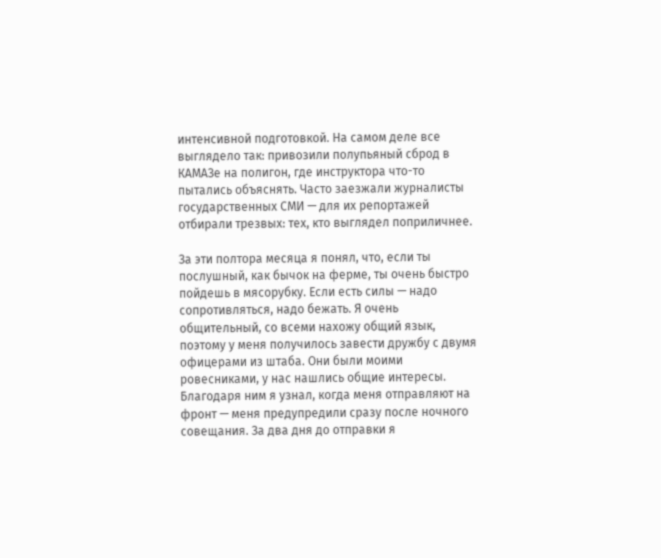интенсивной подготовкой. На самом деле все выглядело так: привозили полупьяный сброд в КАМАЗе на полигон, где инструктора что-то пытались объяснять. Часто заезжали журналисты государственных СМИ — для их репортажей отбирали трезвых: тех, кто выглядел поприличнее.

За эти полтора месяца я понял, что, если ты послушный, как бычок на ферме, ты очень быстро пойдешь в мясорубку. Если есть силы — надо сопротивляться, надо бежать. Я очень общительный, со всеми нахожу общий язык, поэтому у меня получилось завести дружбу с двумя офицерами из штаба. Они были моими ровесниками, у нас нашлись общие интересы. Благодаря ним я узнал, когда меня отправляют на фронт — меня предупредили сразу после ночного совещания. За два дня до отправки я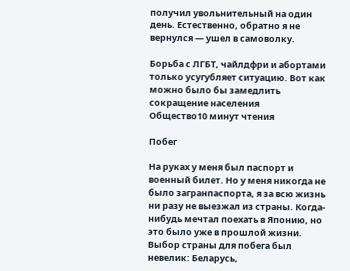получил увольнительный на один день. Естественно, обратно я не вернулся — ушел в самоволку.

Борьба с ЛГБТ, чайлдфри и абортами только усугубляет ситуацию. Вот как можно было бы замедлить сокращение населения
Общество10 минут чтения

Побег

На руках у меня был паспорт и военный билет. Но у меня никогда не было загранпаспорта, я за всю жизнь ни разу не выезжал из страны. Когда-нибудь мечтал поехать в Японию, но это было уже в прошлой жизни. Выбор страны для побега был невелик: Беларусь,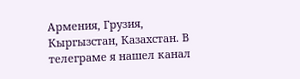Армения, Грузия, Кыргызстан, Казахстан. В телеграме я нашел канал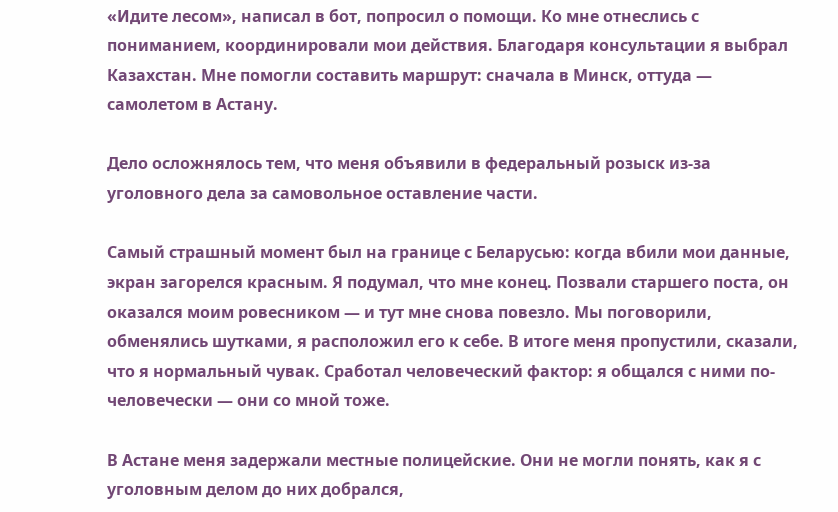«Идите лесом», написал в бот, попросил о помощи. Ко мне отнеслись с пониманием, координировали мои действия. Благодаря консультации я выбрал Казахстан. Мне помогли составить маршрут: сначала в Минск, оттуда — самолетом в Астану.

Дело осложнялось тем, что меня объявили в федеральный розыск из-за уголовного дела за самовольное оставление части.

Самый страшный момент был на границе с Беларусью: когда вбили мои данные, экран загорелся красным. Я подумал, что мне конец. Позвали старшего поста, он оказался моим ровесником — и тут мне снова повезло. Мы поговорили, обменялись шутками, я расположил его к себе. В итоге меня пропустили, сказали, что я нормальный чувак. Сработал человеческий фактор: я общался с ними по-человечески — они со мной тоже.

В Астане меня задержали местные полицейские. Они не могли понять, как я с уголовным делом до них добрался,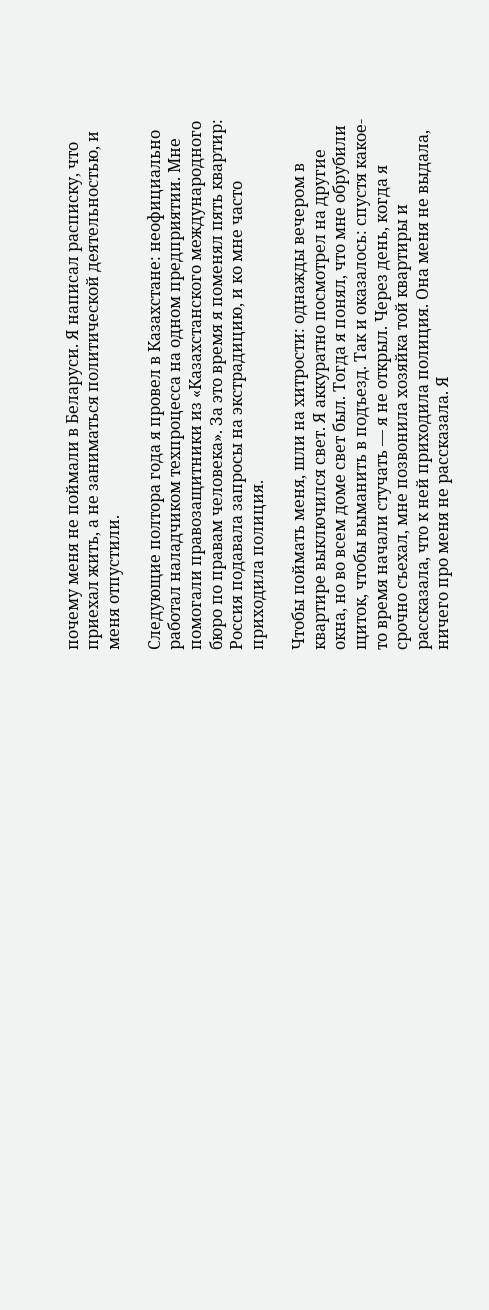почему меня не поймали в Беларуси. Я написал расписку, что приехал жить, а не заниматься политической деятельностью, и меня отпустили.

Следующие полтора года я провел в Казахстане: неофициально работал наладчиком техпроцесса на одном предприятии. Мне помогали правозащитники из «Казахстанского международного бюро по правам человека». За это время я поменял пять квартир: Россия подавала запросы на экстрадицию, и ко мне часто приходила полиция.

Чтобы поймать меня, шли на хитрости: однажды вечером в квартире выключился свет. Я аккуратно посмотрел на другие окна, но во всем доме свет был. Тогда я понял, что мне обрубили щиток, чтобы выманить в подъезд. Так и оказалось: спустя какое-то время начали стучать — я не открыл. Через день, когда я срочно съехал, мне позвонила хозяйка той квартиры и рассказала, что к ней приходила полиция. Она меня не выдала, ничего про меня не рассказала. Я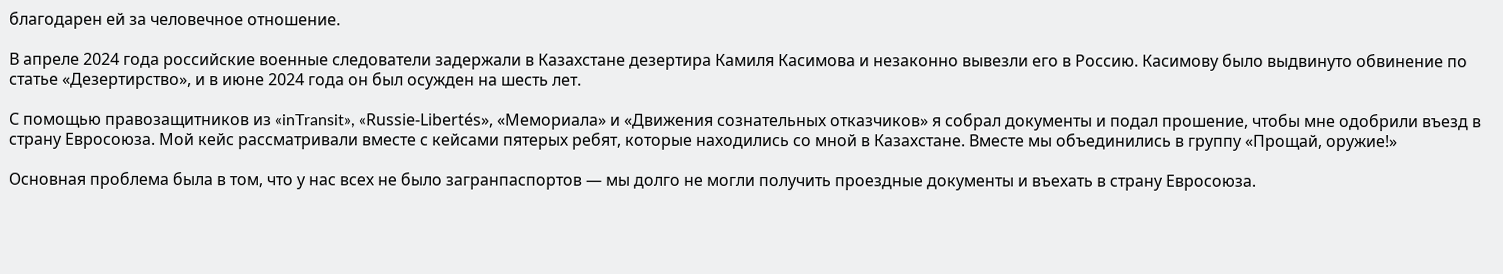благодарен ей за человечное отношение.

В апреле 2024 года российские военные следователи задержали в Казахстане дезертира Камиля Касимова и незаконно вывезли его в Россию. Касимову было выдвинуто обвинение по статье «Дезертирство», и в июне 2024 года он был осужден на шесть лет.

С помощью правозащитников из «inTransit», «Russie-Libertés», «Мемориала» и «Движения сознательных отказчиков» я собрал документы и подал прошение, чтобы мне одобрили въезд в страну Евросоюза. Мой кейс рассматривали вместе с кейсами пятерых ребят, которые находились со мной в Казахстане. Вместе мы объединились в группу «Прощай, оружие!»

Основная проблема была в том, что у нас всех не было загранпаспортов — мы долго не могли получить проездные документы и въехать в страну Евросоюза.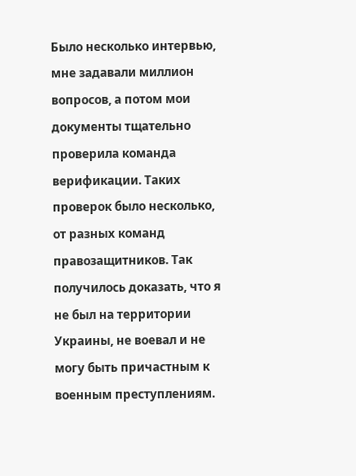Было несколько интервью, мне задавали миллион вопросов, а потом мои документы тщательно проверила команда верификации. Таких проверок было несколько, от разных команд правозащитников. Так получилось доказать, что я не был на территории Украины, не воевал и не могу быть причастным к военным преступлениям.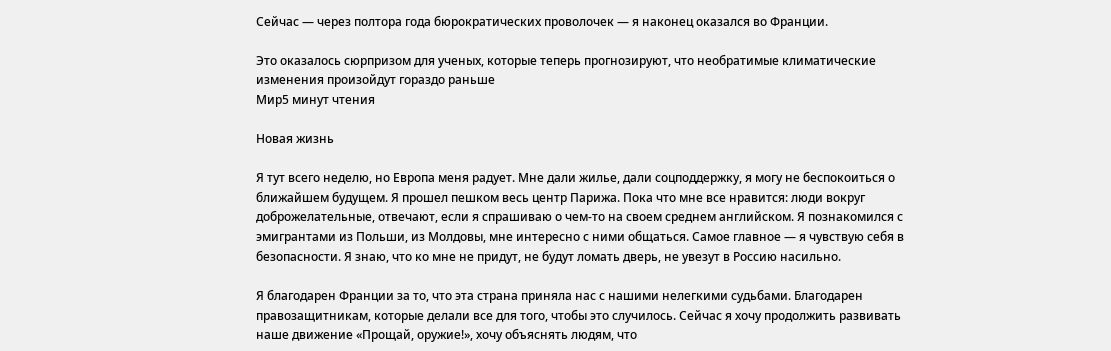Сейчас — через полтора года бюрократических проволочек — я наконец оказался во Франции.

Это оказалось сюрпризом для ученых, которые теперь прогнозируют, что необратимые климатические изменения произойдут гораздо раньше
Мир5 минут чтения

Новая жизнь

Я тут всего неделю, но Европа меня радует. Мне дали жилье, дали соцподдержку, я могу не беспокоиться о ближайшем будущем. Я прошел пешком весь центр Парижа. Пока что мне все нравится: люди вокруг доброжелательные, отвечают, если я спрашиваю о чем-то на своем среднем английском. Я познакомился с эмигрантами из Польши, из Молдовы, мне интересно с ними общаться. Самое главное — я чувствую себя в безопасности. Я знаю, что ко мне не придут, не будут ломать дверь, не увезут в Россию насильно.

Я благодарен Франции за то, что эта страна приняла нас с нашими нелегкими судьбами. Благодарен правозащитникам, которые делали все для того, чтобы это случилось. Сейчас я хочу продолжить развивать наше движение «Прощай, оружие!», хочу объяснять людям, что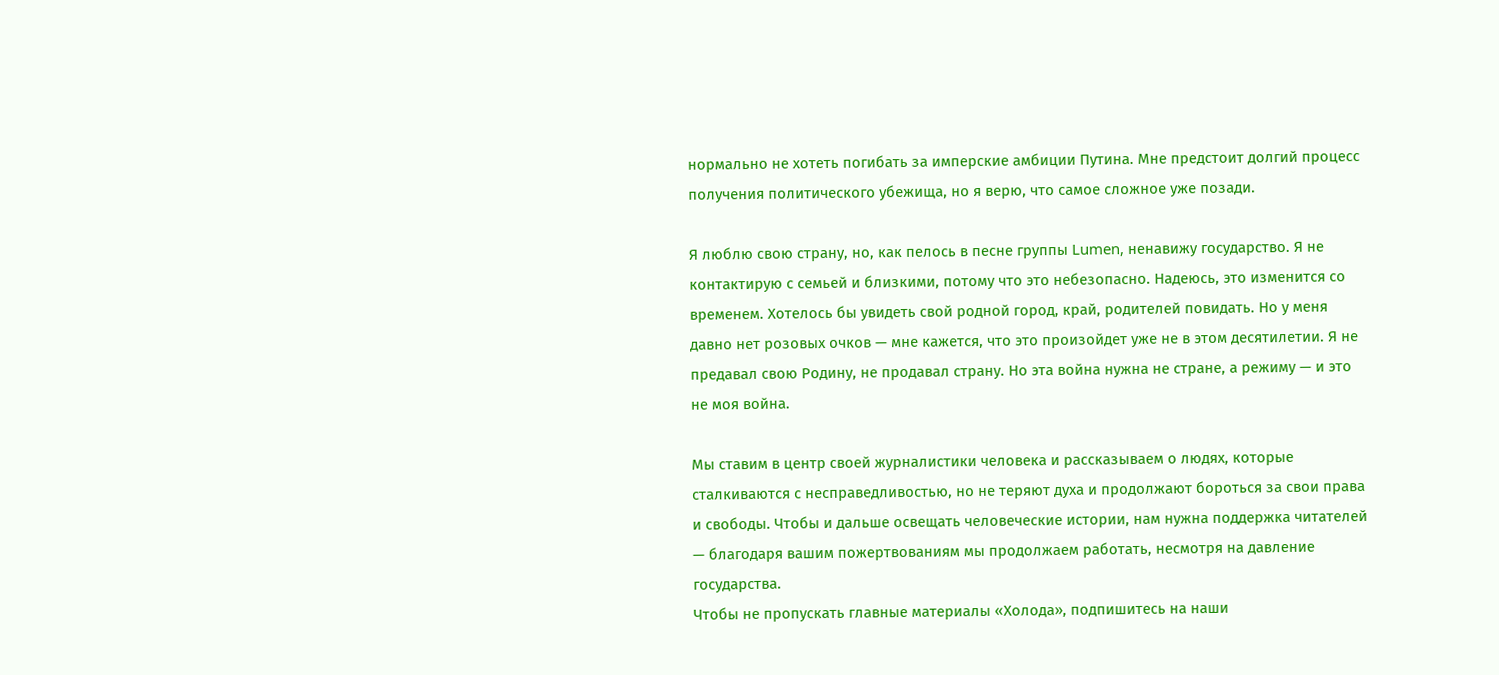нормально не хотеть погибать за имперские амбиции Путина. Мне предстоит долгий процесс получения политического убежища, но я верю, что самое сложное уже позади.

Я люблю свою страну, но, как пелось в песне группы Lumen, ненавижу государство. Я не контактирую с семьей и близкими, потому что это небезопасно. Надеюсь, это изменится со временем. Хотелось бы увидеть свой родной город, край, родителей повидать. Но у меня давно нет розовых очков — мне кажется, что это произойдет уже не в этом десятилетии. Я не предавал свою Родину, не продавал страну. Но эта война нужна не стране, а режиму — и это не моя война.

Мы ставим в центр своей журналистики человека и рассказываем о людях, которые сталкиваются с несправедливостью, но не теряют духа и продолжают бороться за свои права и свободы. Чтобы и дальше освещать человеческие истории, нам нужна поддержка читателей — благодаря вашим пожертвованиям мы продолжаем работать, несмотря на давление государства.
Чтобы не пропускать главные материалы «Холода», подпишитесь на наши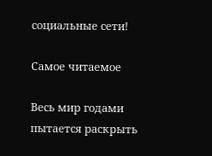социальные сети!

Самое читаемое

Весь мир годами пытается раскрыть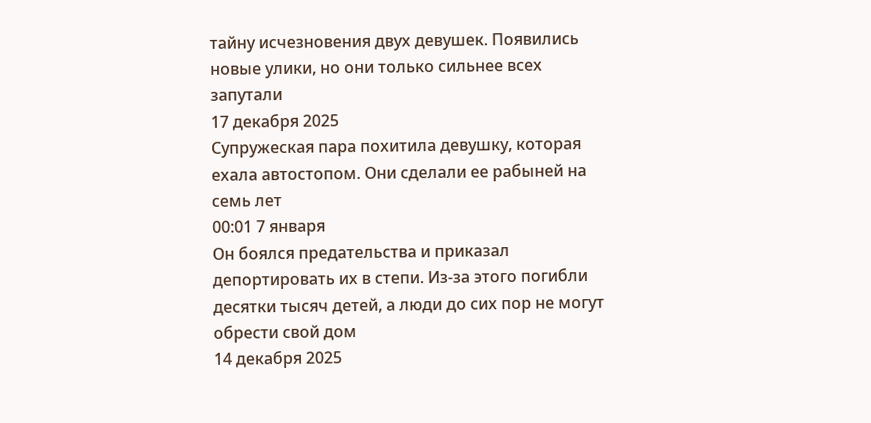тайну исчезновения двух девушек. Появились новые улики, но они только сильнее всех запутали
17 декабря 2025
Супружеская пара похитила девушку, которая ехала автостопом. Они сделали ее рабыней на семь лет
00:01 7 января
Он боялся предательства и приказал депортировать их в степи. Из-за этого погибли десятки тысяч детей, а люди до сих пор не могут обрести свой дом
14 декабря 2025